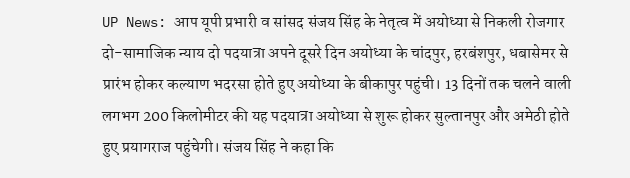UP News: आप यूपी प्रभारी व सांसद संजय सिंह के नेतृत्व में अयोध्या से निकली रोजगार दो-सामाजिक न्याय दो पदयात्रा अपने दूसरे दिन अयोध्या के चांदपुर, हरबंशपुर, धबासेमर से प्रारंभ होकर कल्याण भदरसा होते हुए अयोध्या के बीकापुर पहुंची। 13 दिनों तक चलने वाली लगभग 200 किलोमीटर की यह पदयात्रा अयोध्या से शुरू होकर सुल्तानपुर और अमेठी होते हुए प्रयागराज पहुंचेगी। संजय सिंह ने कहा कि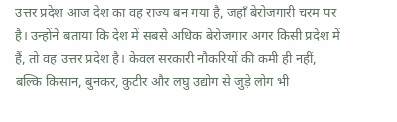उत्तर प्रदेश आज देश का वह राज्य बन गया है, जहाँ बेरोजगारी चरम पर है। उन्होंने बताया कि देश में सबसे अधिक बेरोजगार अगर किसी प्रदेश में हैं, तो वह उत्तर प्रदेश है। केवल सरकारी नौकरियों की कमी ही नहीं, बल्कि किसान, बुनकर, कुटीर और लघु उद्योग से जुड़े लोग भी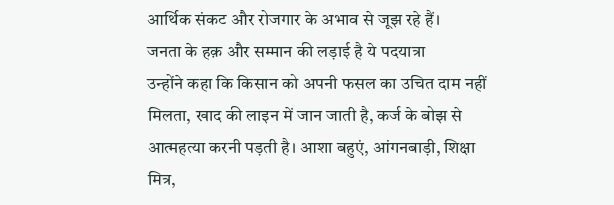आर्थिक संकट और रोजगार के अभाव से जूझ रहे हैं।
जनता के हक़ और सम्मान की लड़ाई है ये पदयात्रा
उन्होंने कहा कि किसान को अपनी फसल का उचित दाम नहीं मिलता, खाद की लाइन में जान जाती है, कर्ज के बोझ से आत्महत्या करनी पड़ती है। आशा बहुएं, आंगनबाड़ी, शिक्षा मित्र,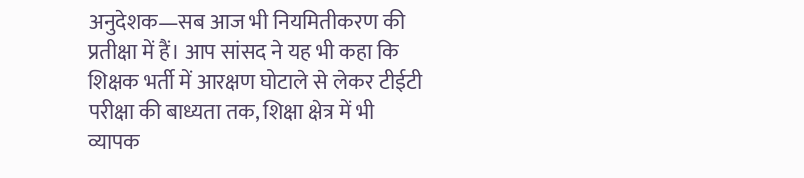अनुदेशक—सब आज भी नियमितीकरण की प्रतीक्षा में हैं। आप सांसद ने यह भी कहा कि शिक्षक भर्ती में आरक्षण घोटाले से लेकर टीईटी परीक्षा की बाध्यता तक, शिक्षा क्षेत्र में भी व्यापक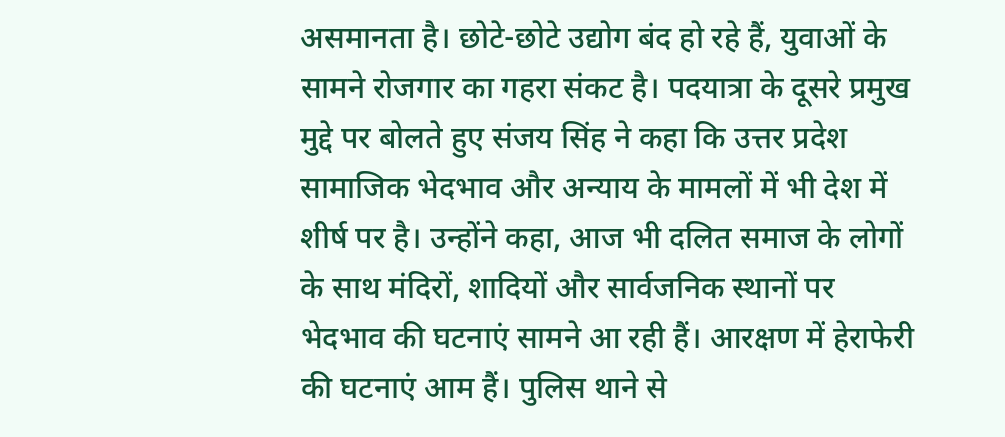असमानता है। छोटे-छोटे उद्योग बंद हो रहे हैं, युवाओं के सामने रोजगार का गहरा संकट है। पदयात्रा के दूसरे प्रमुख मुद्दे पर बोलते हुए संजय सिंह ने कहा कि उत्तर प्रदेश सामाजिक भेदभाव और अन्याय के मामलों में भी देश में शीर्ष पर है। उन्होंने कहा, आज भी दलित समाज के लोगों के साथ मंदिरों, शादियों और सार्वजनिक स्थानों पर भेदभाव की घटनाएं सामने आ रही हैं। आरक्षण में हेराफेरी की घटनाएं आम हैं। पुलिस थाने से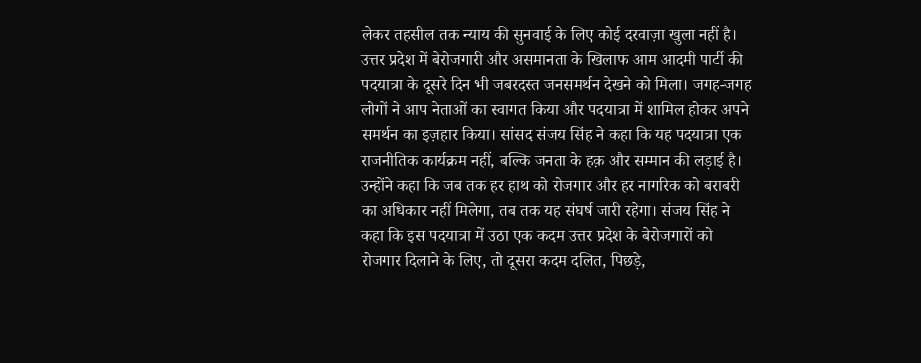लेकर तहसील तक न्याय की सुनवाई के लिए कोई दरवाज़ा खुला नहीं है।
उत्तर प्रदेश में बेरोजगारी और असमानता के खिलाफ आम आदमी पार्टी की पदयात्रा के दूसरे दिन भी जबरदस्त जनसमर्थन देखने को मिला। जगह-जगह लोगों ने आप नेताओं का स्वागत किया और पदयात्रा में शामिल होकर अपने समर्थन का इज़हार किया। सांसद संजय सिंह ने कहा कि यह पदयात्रा एक राजनीतिक कार्यक्रम नहीं, बल्कि जनता के हक़ और सम्मान की लड़ाई है। उन्होंने कहा कि जब तक हर हाथ को रोजगार और हर नागरिक को बराबरी का अधिकार नहीं मिलेगा, तब तक यह संघर्ष जारी रहेगा। संजय सिंह ने कहा कि इस पदयात्रा में उठा एक कदम उत्तर प्रदेश के बेरोजगारों को रोजगार दिलाने के लिए, तो दूसरा कदम दलित, पिछड़े,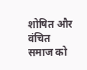शोषित और वंचित समाज को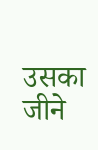उसका जीने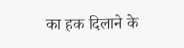का हक दिलाने के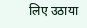लिए उठाया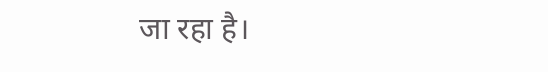जा रहा है।